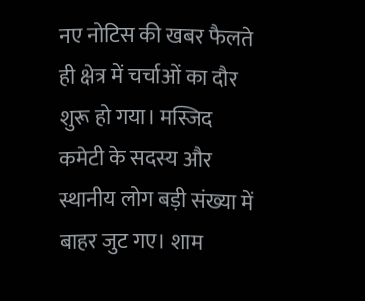नए नोटिस की खबर फैलते ही क्षेत्र में चर्चाओं का दौर शुरू हो गया। मस्जिद कमेटी के सदस्य और स्थानीय लोग बड़ी संख्या में बाहर जुट गए। शाम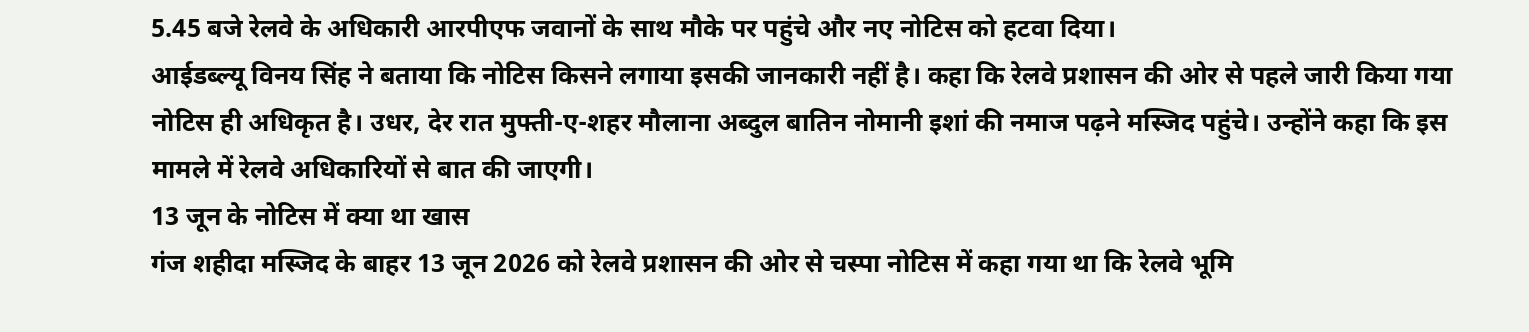5.45 बजे रेलवे के अधिकारी आरपीएफ जवानों के साथ मौके पर पहुंचे और नए नोटिस को हटवा दिया।
आईडब्ल्यू विनय सिंह ने बताया कि नोटिस किसने लगाया इसकी जानकारी नहीं है। कहा कि रेलवे प्रशासन की ओर से पहले जारी किया गया नोटिस ही अधिकृत है। उधर, देर रात मुफ्ती-ए-शहर मौलाना अब्दुल बातिन नोमानी इशां की नमाज पढ़ने मस्जिद पहुंचे। उन्होंने कहा कि इस मामले में रेलवे अधिकारियों से बात की जाएगी।
13 जून के नोटिस में क्या था खास
गंज शहीदा मस्जिद के बाहर 13 जून 2026 को रेलवे प्रशासन की ओर से चस्पा नोटिस में कहा गया था कि रेलवे भूमि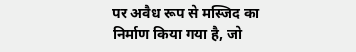पर अवैध रूप से मस्जिद का निर्माण किया गया है, जो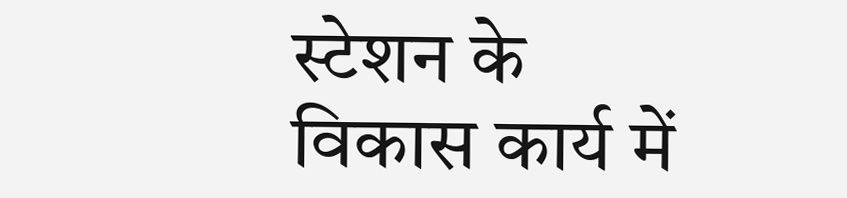स्टेशन के विकास कार्य में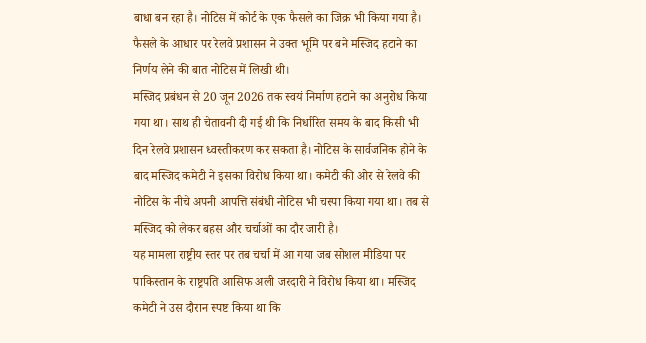बाधा बन रहा है। नोटिस में कोर्ट के एक फैसले का जिक्र भी किया गया है। फैसले के आधार पर रेलवे प्रशासन ने उक्त भूमि पर बने मस्जिद हटाने का निर्णय लेने की बात नोटिस में लिखी थी।
मस्जिद प्रबंधन से 20 जून 2026 तक स्वयं निर्माण हटाने का अनुरोध किया गया था। साथ ही चेतावनी दी गई थी कि निर्धारित समय के बाद किसी भी दिन रेलवे प्रशासन ध्वस्तीकरण कर सकता है। नोटिस के सार्वजनिक होने के बाद मस्जिद कमेटी ने इसका विरोध किया था। कमेटी की ओर से रेलवे की नोटिस के नीचे अपनी आपत्ति संबंधी नोटिस भी चस्पा किया गया था। तब से मस्जिद को लेकर बहस और चर्चाओं का दौर जारी है।
यह मामला राष्ट्रीय स्तर पर तब चर्चा में आ गया जब सोशल मीडिया पर पाकिस्तान के राष्ट्रपति आसिफ अली जरदारी ने विरोध किया था। मस्जिद कमेटी ने उस दौरान स्पष्ट किया था कि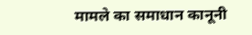मामले का समाधान कानूनी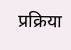प्रक्रिया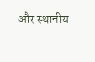और स्थानीय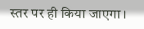स्तर पर ही किया जाएगा।